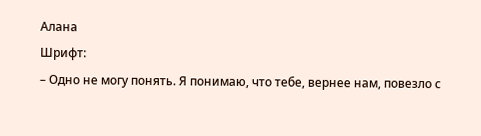Алана
Шрифт:
– Одно не могу понять. Я понимаю, что тебе, вернее нам, повезло с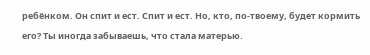ребёнком. Он спит и ест. Спит и ест. Но, кто, по-твоему, будет кормить его? Ты иногда забываешь, что стала матерью.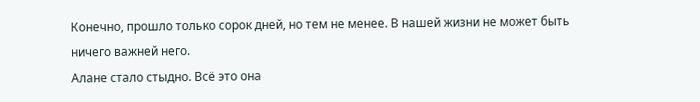Конечно, прошло только сорок дней, но тем не менее. В нашей жизни не может быть ничего важней него.
Алане стало стыдно. Всё это она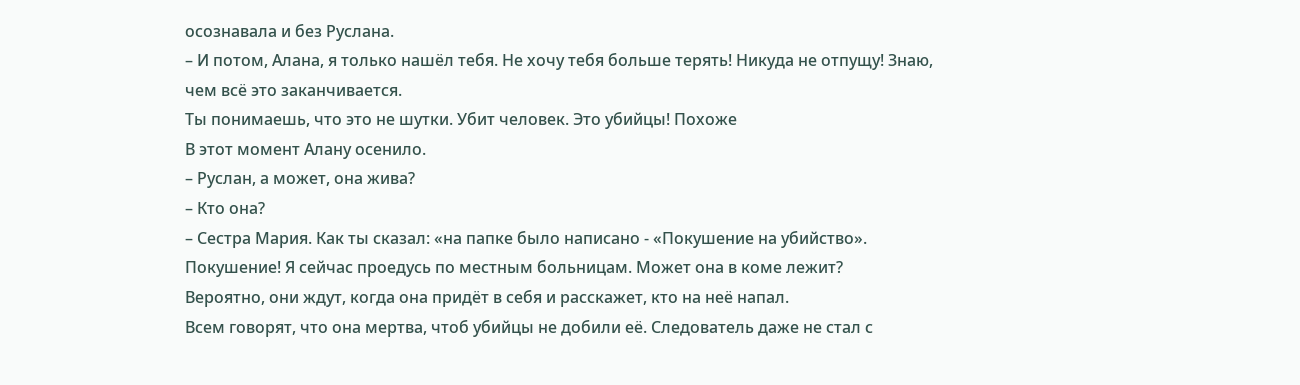осознавала и без Руслана.
– И потом, Алана, я только нашёл тебя. Не хочу тебя больше терять! Никуда не отпущу! Знаю, чем всё это заканчивается.
Ты понимаешь, что это не шутки. Убит человек. Это убийцы! Похоже
В этот момент Алану осенило.
– Руслан, а может, она жива?
– Кто она?
– Сестра Мария. Как ты сказал: «на папке было написано - «Покушение на убийство».
Покушение! Я сейчас проедусь по местным больницам. Может она в коме лежит?
Вероятно, они ждут, когда она придёт в себя и расскажет, кто на неё напал.
Всем говорят, что она мертва, чтоб убийцы не добили её. Следователь даже не стал с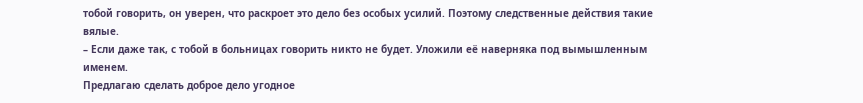тобой говорить, он уверен, что раскроет это дело без особых усилий. Поэтому следственные действия такие вялые.
– Если даже так, с тобой в больницах говорить никто не будет. Уложили её наверняка под вымышленным именем.
Предлагаю сделать доброе дело угодное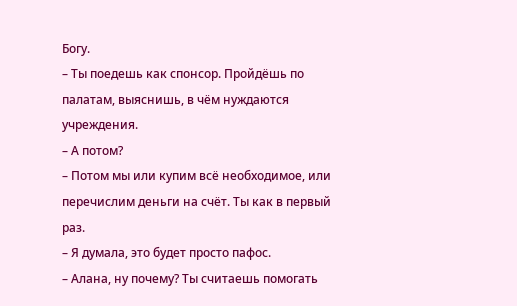Богу.
– Ты поедешь как спонсор. Пройдёшь по палатам, выяснишь, в чём нуждаются учреждения.
– А потом?
– Потом мы или купим всё необходимое, или перечислим деньги на счёт. Ты как в первый раз.
– Я думала, это будет просто пафос.
– Алана, ну почему? Ты считаешь помогать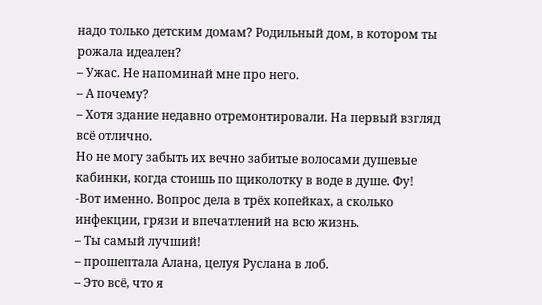надо только детским домам? Родильный дом, в котором ты рожала идеален?
– Ужас. Не напоминай мне про него.
– А почему?
– Хотя здание недавно отремонтировали. На первый взгляд всё отлично.
Но не могу забыть их вечно забитые волосами душевые кабинки, когда стоишь по щиколотку в воде в душе. Фу!
-Вот именно. Вопрос дела в трёх копейках, а сколько инфекции, грязи и впечатлений на всю жизнь.
– Ты самый лучший!
– прошептала Алана, целуя Руслана в лоб.
– Это всё, что я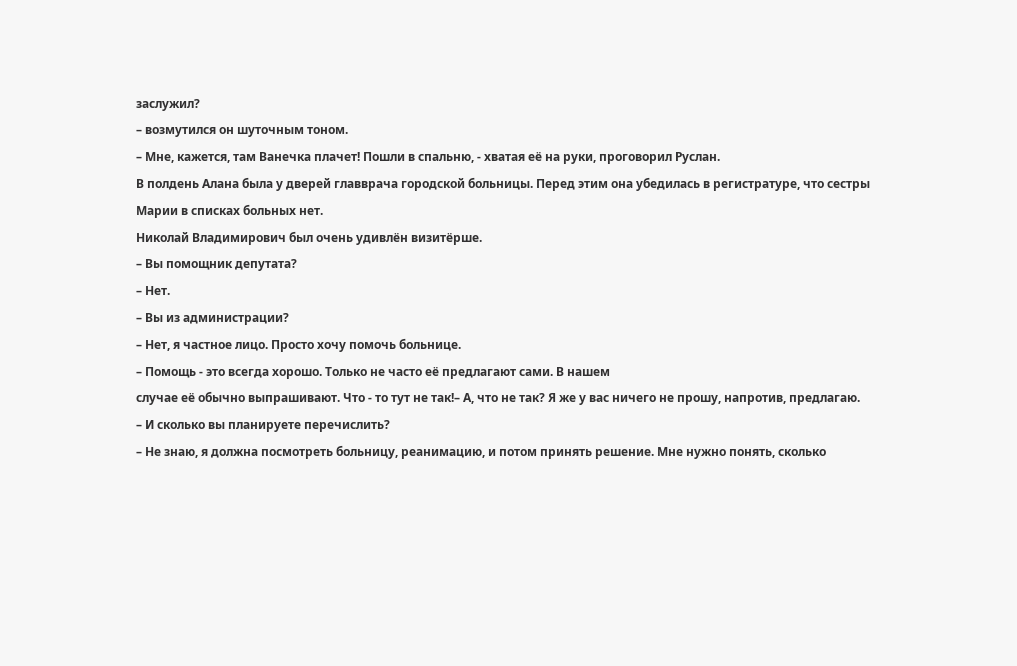заслужил?
– возмутился он шуточным тоном.
– Мне, кажется, там Ванечка плачет! Пошли в спальню, - хватая её на руки, проговорил Руслан.
В полдень Алана была у дверей главврача городской больницы. Перед этим она убедилась в регистратуре, что сестры Марии в списках больных нет.
Николай Владимирович был очень удивлён визитёрше.
– Вы помощник депутата?
– Нет.
– Вы из администрации?
– Нет, я частное лицо. Просто хочу помочь больнице.
– Помощь - это всегда хорошо. Только не часто её предлагают сами. В нашем
случае её обычно выпрашивают. Что - то тут не так!– А, что не так? Я же у вас ничего не прошу, напротив, предлагаю.
– И сколько вы планируете перечислить?
– Не знаю, я должна посмотреть больницу, реанимацию, и потом принять решение. Мне нужно понять, сколько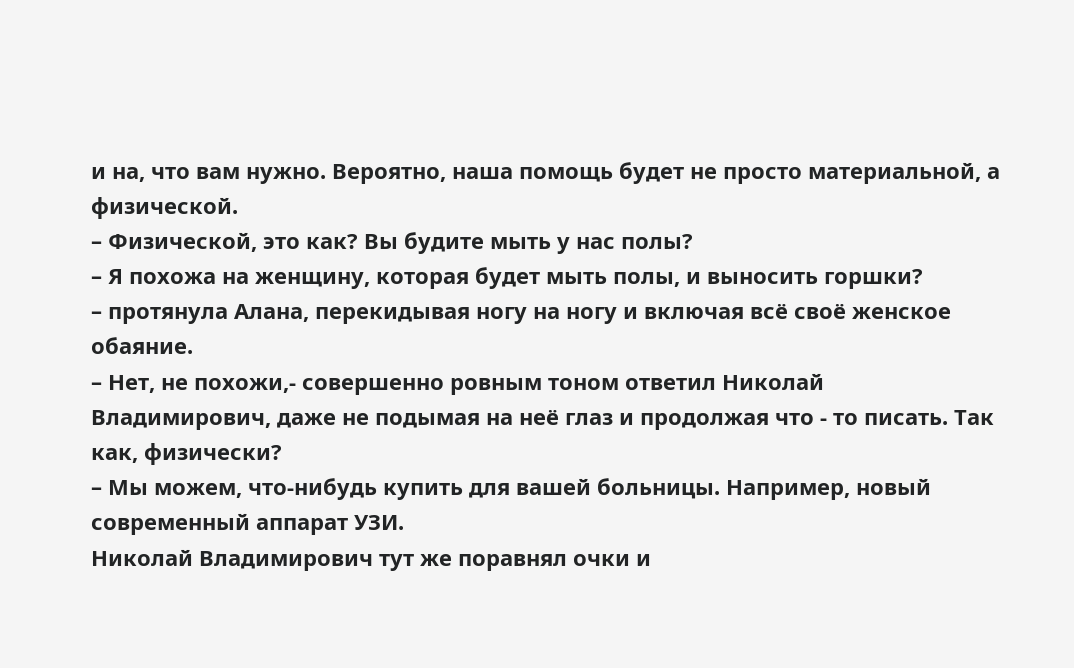и на, что вам нужно. Вероятно, наша помощь будет не просто материальной, а физической.
– Физической, это как? Вы будите мыть у нас полы?
– Я похожа на женщину, которая будет мыть полы, и выносить горшки?
– протянула Алана, перекидывая ногу на ногу и включая всё своё женское обаяние.
– Нет, не похожи,- совершенно ровным тоном ответил Николай Владимирович, даже не подымая на неё глаз и продолжая что - то писать. Так как, физически?
– Мы можем, что-нибудь купить для вашей больницы. Например, новый современный аппарат УЗИ.
Николай Владимирович тут же поравнял очки и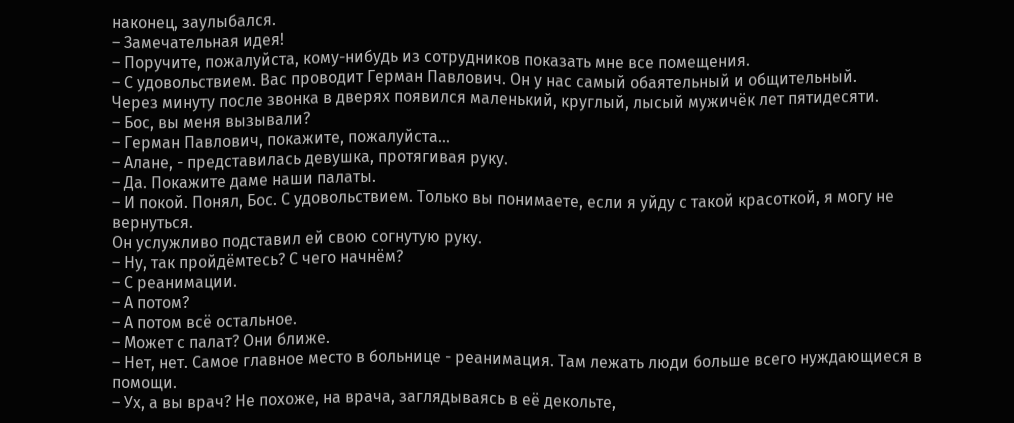наконец, заулыбался.
– Замечательная идея!
– Поручите, пожалуйста, кому-нибудь из сотрудников показать мне все помещения.
– С удовольствием. Вас проводит Герман Павлович. Он у нас самый обаятельный и общительный.
Через минуту после звонка в дверях появился маленький, круглый, лысый мужичёк лет пятидесяти.
– Бос, вы меня вызывали?
– Герман Павлович, покажите, пожалуйста...
– Алане, - представилась девушка, протягивая руку.
– Да. Покажите даме наши палаты.
– И покой. Понял, Бос. С удовольствием. Только вы понимаете, если я уйду с такой красоткой, я могу не вернуться.
Он услужливо подставил ей свою согнутую руку.
– Ну, так пройдёмтесь? С чего начнём?
– С реанимации.
– А потом?
– А потом всё остальное.
– Может с палат? Они ближе.
– Нет, нет. Самое главное место в больнице - реанимация. Там лежать люди больше всего нуждающиеся в помощи.
– Ух, а вы врач? Не похоже, на врача, заглядываясь в её декольте,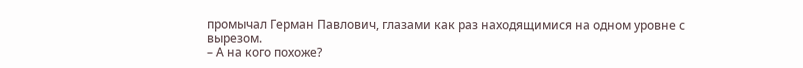промычал Герман Павлович, глазами как раз находящимися на одном уровне с вырезом.
– А на кого похоже?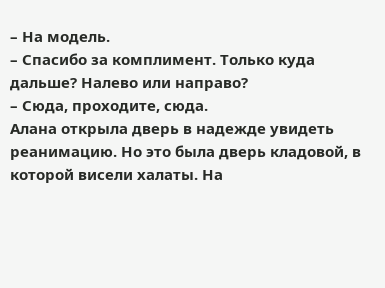– На модель.
– Спасибо за комплимент. Только куда дальше? Налево или направо?
– Сюда, проходите, сюда.
Алана открыла дверь в надежде увидеть реанимацию. Но это была дверь кладовой, в которой висели халаты. На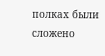полках были сложено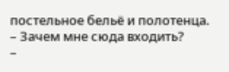постельное бельё и полотенца.
– Зачем мне сюда входить?
–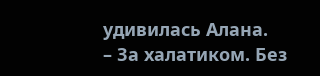удивилась Алана.
– За халатиком. Без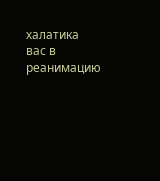халатика вас в реанимацию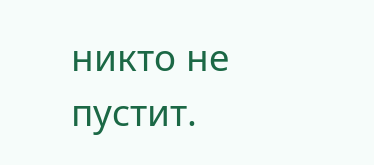никто не пустит.